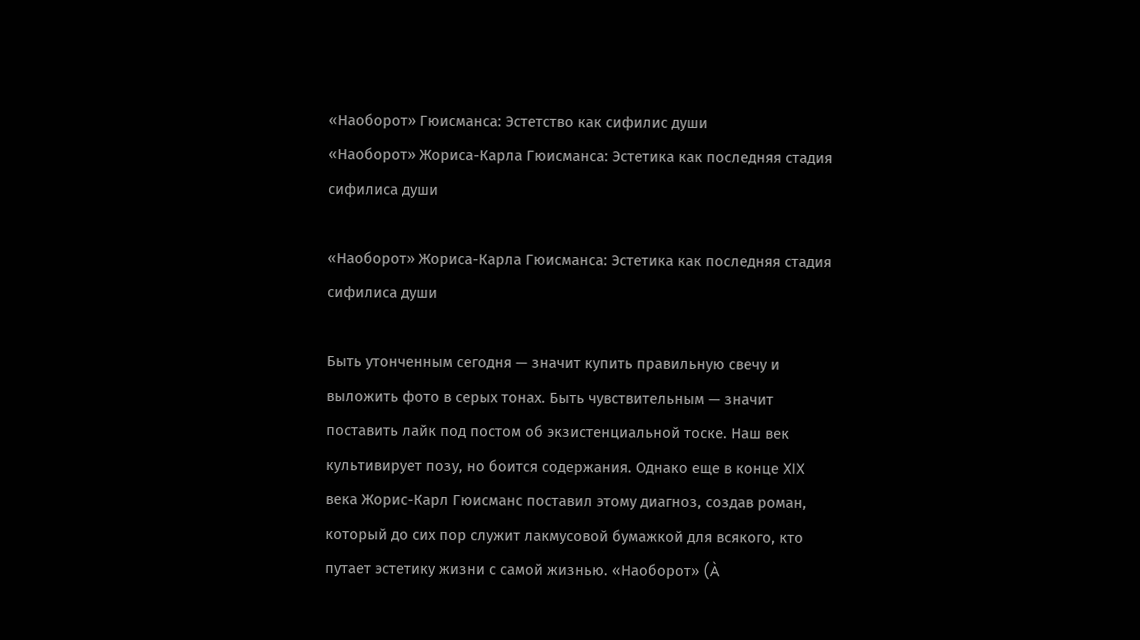«Наоборот» Гюисманса: Эстетство как сифилис души
«Наоборот» Жориса-Карла Гюисманса: Эстетика как последняя стадия сифилиса души

«Наоборот» Жориса-Карла Гюисманса: Эстетика как последняя стадия сифилиса души

Быть утонченным сегодня — значит купить правильную свечу и выложить фото в серых тонах. Быть чувствительным — значит поставить лайк под постом об экзистенциальной тоске. Наш век культивирует позу, но боится содержания. Однако еще в конце XIX века Жорис-Карл Гюисманс поставил этому диагноз, создав роман, который до сих пор служит лакмусовой бумажкой для всякого, кто путает эстетику жизни с самой жизнью. «Наоборот» (À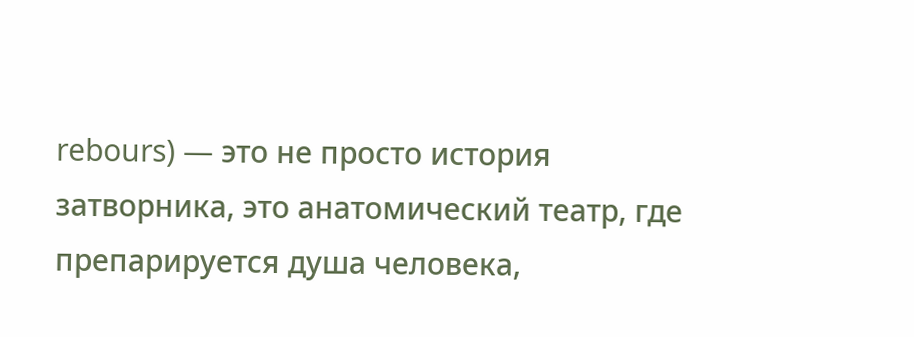rebours) — это не просто история затворника, это анатомический театр, где препарируется душа человека,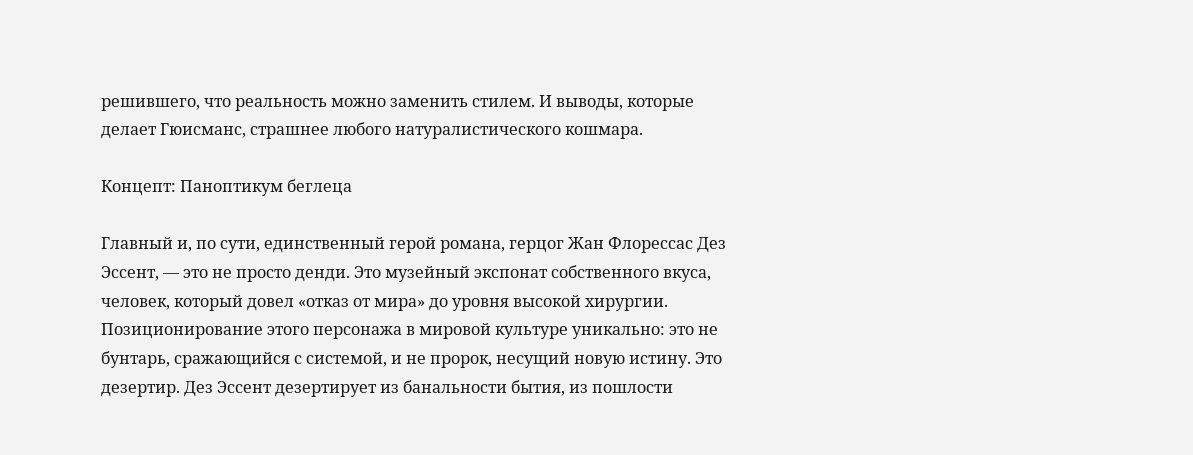решившего, что реальность можно заменить стилем. И выводы, которые делает Гюисманс, страшнее любого натуралистического кошмара.

Концепт: Паноптикум беглеца

Главный и, по сути, единственный герой романа, герцог Жан Флорессас Дез Эссент, — это не просто денди. Это музейный экспонат собственного вкуса, человек, который довел «отказ от мира» до уровня высокой хирургии. Позиционирование этого персонажа в мировой культуре уникально: это не бунтарь, сражающийся с системой, и не пророк, несущий новую истину. Это дезертир. Дез Эссент дезертирует из банальности бытия, из пошлости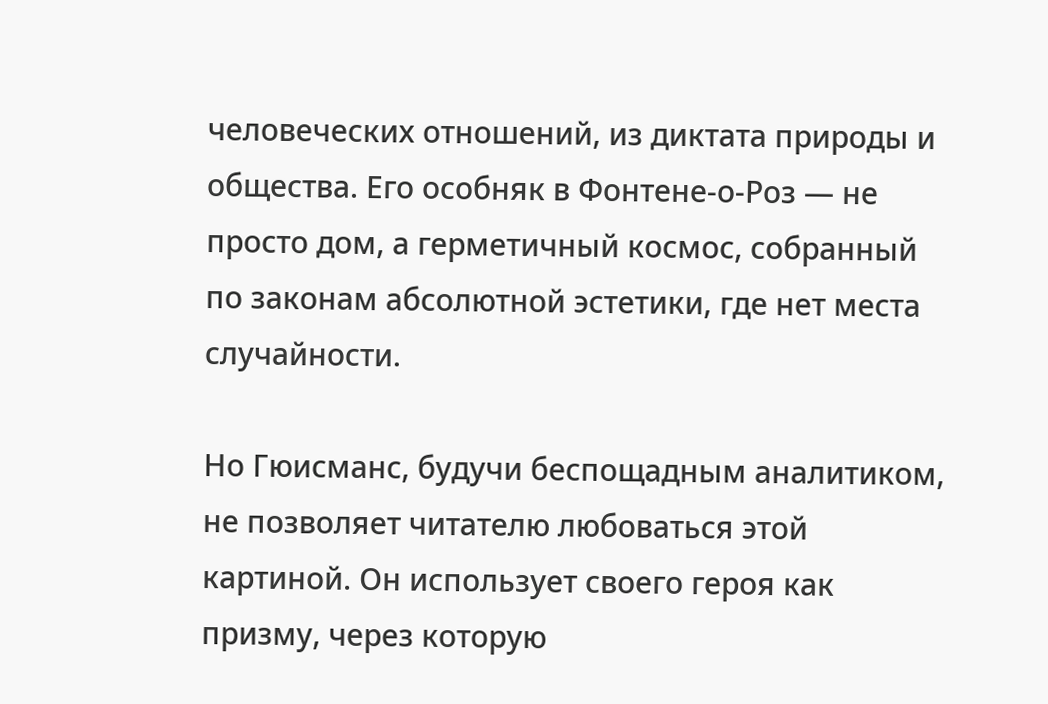человеческих отношений, из диктата природы и общества. Его особняк в Фонтене-о-Роз — не просто дом, а герметичный космос, собранный по законам абсолютной эстетики, где нет места случайности.

Но Гюисманс, будучи беспощадным аналитиком, не позволяет читателю любоваться этой картиной. Он использует своего героя как призму, через которую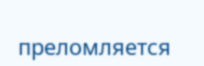преломляется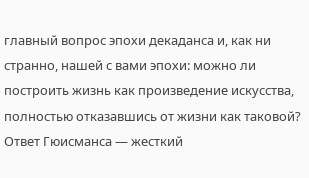главный вопрос эпохи декаданса и, как ни странно, нашей с вами эпохи: можно ли построить жизнь как произведение искусства, полностью отказавшись от жизни как таковой? Ответ Гюисманса — жесткий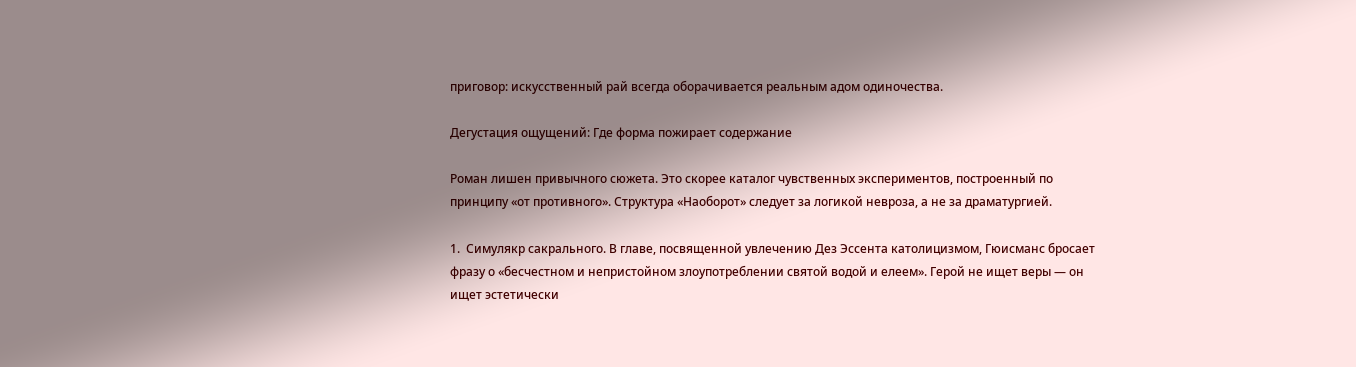приговор: искусственный рай всегда оборачивается реальным адом одиночества.

Дегустация ощущений: Где форма пожирает содержание

Роман лишен привычного сюжета. Это скорее каталог чувственных экспериментов, построенный по принципу «от противного». Структура «Наоборот» следует за логикой невроза, а не за драматургией.

1.  Симулякр сакрального. В главе, посвященной увлечению Дез Эссента католицизмом, Гюисманс бросает фразу о «бесчестном и непристойном злоупотреблении святой водой и елеем». Герой не ищет веры — он ищет эстетически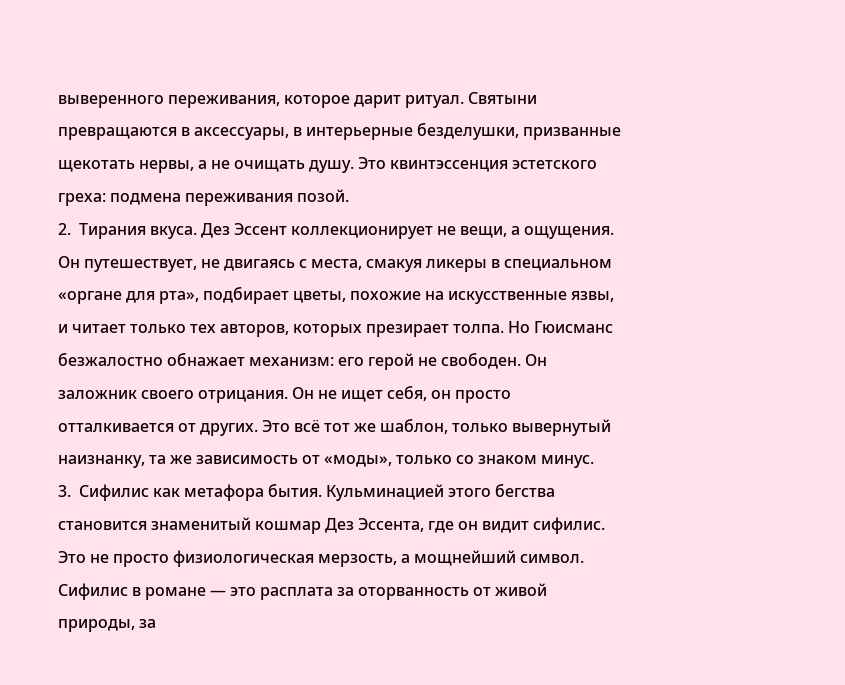выверенного переживания, которое дарит ритуал. Святыни превращаются в аксессуары, в интерьерные безделушки, призванные щекотать нервы, а не очищать душу. Это квинтэссенция эстетского греха: подмена переживания позой.
2.  Тирания вкуса. Дез Эссент коллекционирует не вещи, а ощущения. Он путешествует, не двигаясь с места, смакуя ликеры в специальном «органе для рта», подбирает цветы, похожие на искусственные язвы, и читает только тех авторов, которых презирает толпа. Но Гюисманс безжалостно обнажает механизм: его герой не свободен. Он заложник своего отрицания. Он не ищет себя, он просто отталкивается от других. Это всё тот же шаблон, только вывернутый наизнанку, та же зависимость от «моды», только со знаком минус.
3.  Сифилис как метафора бытия. Кульминацией этого бегства становится знаменитый кошмар Дез Эссента, где он видит сифилис. Это не просто физиологическая мерзость, а мощнейший символ. Сифилис в романе — это расплата за оторванность от живой природы, за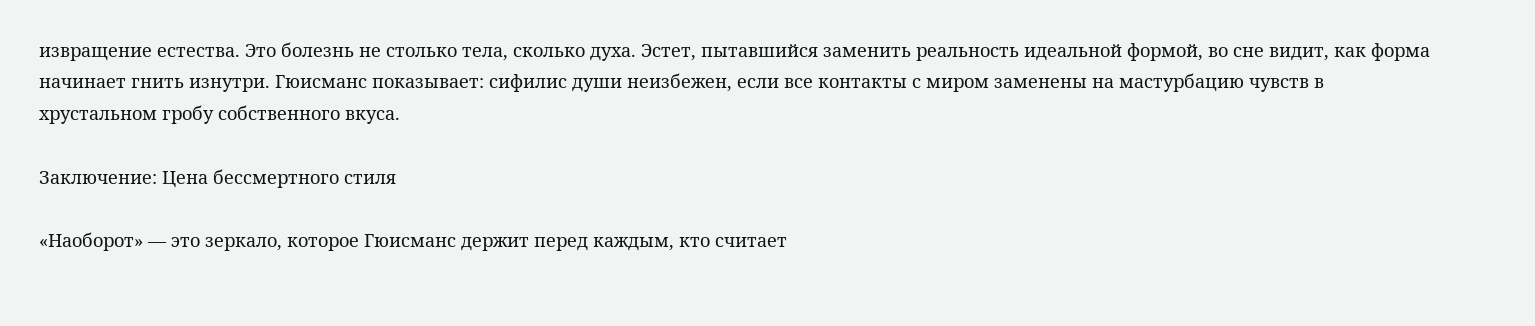извращение естества. Это болезнь не столько тела, сколько духа. Эстет, пытавшийся заменить реальность идеальной формой, во сне видит, как форма начинает гнить изнутри. Гюисманс показывает: сифилис души неизбежен, если все контакты с миром заменены на мастурбацию чувств в хрустальном гробу собственного вкуса.

Заключение: Цена бессмертного стиля

«Наоборот» — это зеркало, которое Гюисманс держит перед каждым, кто считает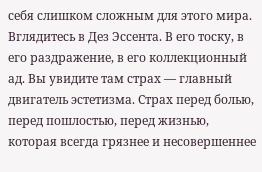себя слишком сложным для этого мира. Вглядитесь в Дез Эссента. В его тоску, в его раздражение, в его коллекционный ад. Вы увидите там страх — главный двигатель эстетизма. Страх перед болью, перед пошлостью, перед жизнью, которая всегда грязнее и несовершеннее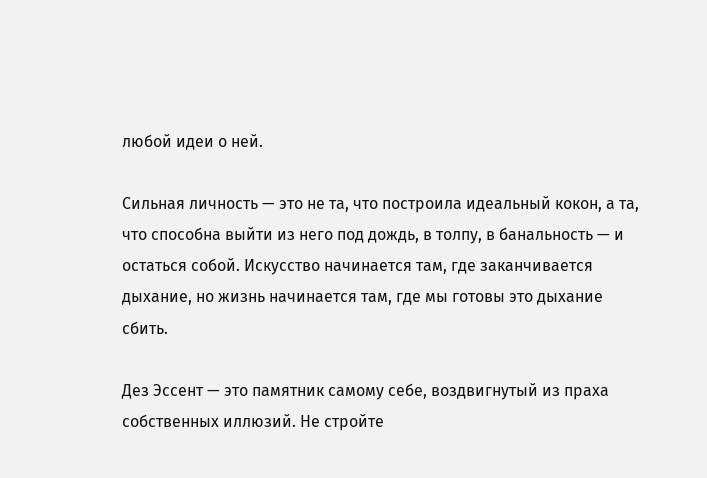любой идеи о ней.

Сильная личность — это не та, что построила идеальный кокон, а та, что способна выйти из него под дождь, в толпу, в банальность — и остаться собой. Искусство начинается там, где заканчивается дыхание, но жизнь начинается там, где мы готовы это дыхание сбить.

Дез Эссент — это памятник самому себе, воздвигнутый из праха собственных иллюзий. Не стройте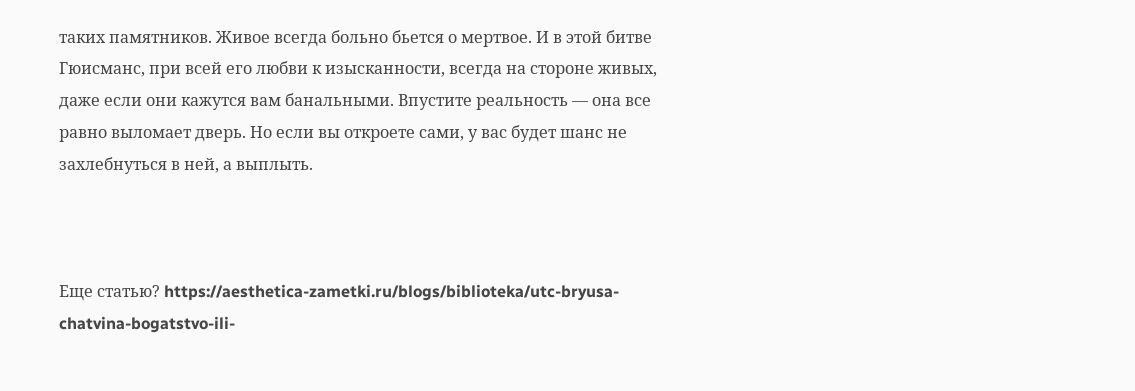таких памятников. Живое всегда больно бьется о мертвое. И в этой битве Гюисманс, при всей его любви к изысканности, всегда на стороне живых, даже если они кажутся вам банальными. Впустите реальность — она все равно выломает дверь. Но если вы откроете сами, у вас будет шанс не захлебнуться в ней, а выплыть.



Еще статью? https://aesthetica-zametki.ru/blogs/biblioteka/utc-bryusa-chatvina-bogatstvo-ili-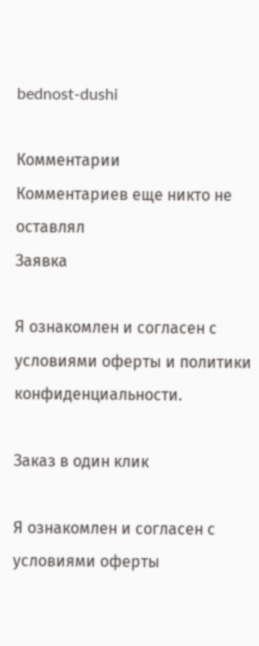bednost-dushi

Комментарии
Комментариев еще никто не оставлял
Заявка

Я ознакомлен и согласен с условиями оферты и политики конфиденциальности.

Заказ в один клик

Я ознакомлен и согласен с условиями оферты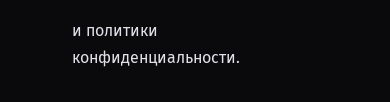и политики конфиденциальности.